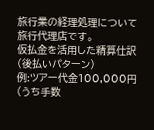旅行業の経理処理について
旅行代理店です。
仮払金を活用した精算仕訳(後払いパターン)
例:ツアー代金100,000円(うち手数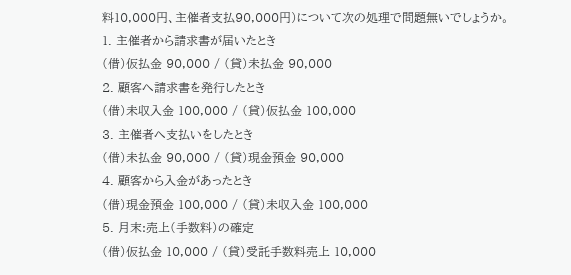料10,000円、主催者支払90,000円)について次の処理で問題無いでしょうか。
1. 主催者から請求書が届いたとき
(借)仮払金 90,000 / (貸)未払金 90,000
2. 顧客へ請求書を発行したとき
(借)未収入金 100,000 / (貸)仮払金 100,000
3. 主催者へ支払いをしたとき
(借)未払金 90,000 / (貸)現金預金 90,000
4. 顧客から入金があったとき
(借)現金預金 100,000 / (貸)未収入金 100,000
5. 月末:売上(手数料)の確定
(借)仮払金 10,000 / (貸)受託手数料売上 10,000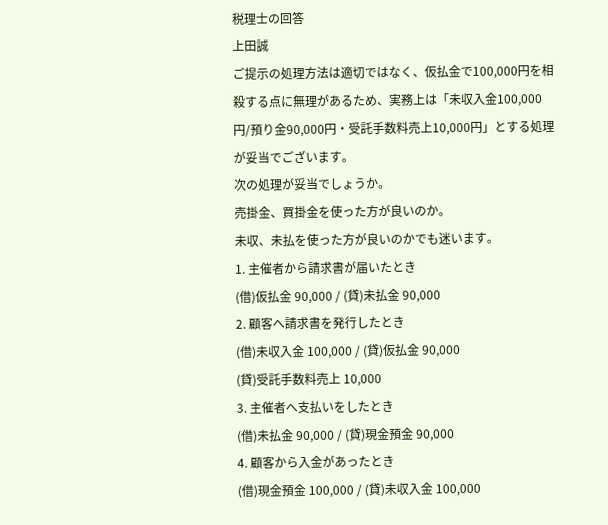税理士の回答
上田誠
ご提示の処理方法は適切ではなく、仮払金で100,000円を相殺する点に無理があるため、実務上は「未収入金100,000円/預り金90,000円・受託手数料売上10,000円」とする処理が妥当でございます。
次の処理が妥当でしょうか。
売掛金、買掛金を使った方が良いのか。
未収、未払を使った方が良いのかでも迷います。
1. 主催者から請求書が届いたとき
(借)仮払金 90,000 / (貸)未払金 90,000
2. 顧客へ請求書を発行したとき
(借)未収入金 100,000 / (貸)仮払金 90,000
(貸)受託手数料売上 10,000
3. 主催者へ支払いをしたとき
(借)未払金 90,000 / (貸)現金預金 90,000
4. 顧客から入金があったとき
(借)現金預金 100,000 / (貸)未収入金 100,000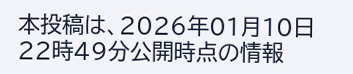本投稿は、2026年01月10日 22時49分公開時点の情報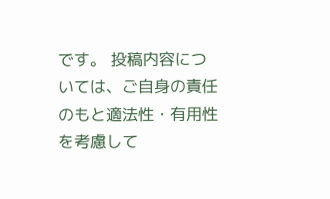です。 投稿内容については、ご自身の責任のもと適法性・有用性を考慮して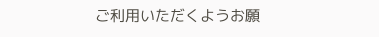ご利用いただくようお願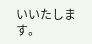いいたします。